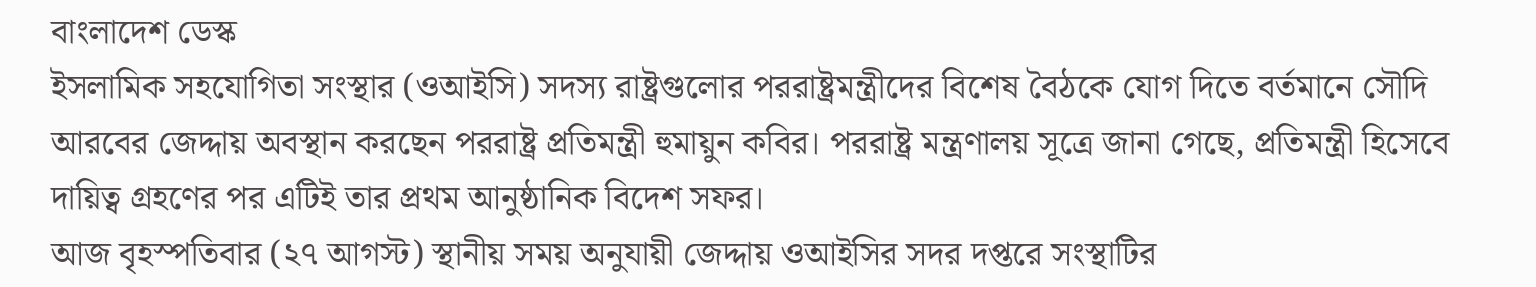বাংলাদেশ ডেস্ক
ইসলামিক সহযোগিতা সংস্থার (ওআইসি) সদস্য রাষ্ট্রগুলোর পররাষ্ট্রমন্ত্রীদের বিশেষ বৈঠকে যোগ দিতে বর্তমানে সৌদি আরবের জেদ্দায় অবস্থান করছেন পররাষ্ট্র প্রতিমন্ত্রী হুমায়ুন কবির। পররাষ্ট্র মন্ত্রণালয় সূত্রে জানা গেছে, প্রতিমন্ত্রী হিসেবে দায়িত্ব গ্রহণের পর এটিই তার প্রথম আনুষ্ঠানিক বিদেশ সফর।
আজ বৃহস্পতিবার (২৭ আগস্ট) স্থানীয় সময় অনুযায়ী জেদ্দায় ওআইসির সদর দপ্তরে সংস্থাটির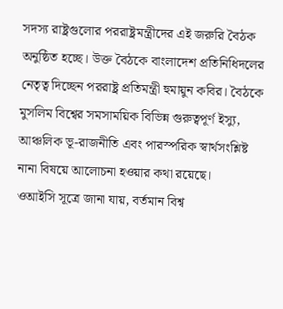সদস্য রাষ্ট্রগুলোর পররাষ্ট্রমন্ত্রীদের এই জরুরি বৈঠক অনুষ্ঠিত হচ্ছে। উক্ত বৈঠকে বাংলাদেশ প্রতিনিধিদলের নেতৃত্ব দিচ্ছেন পররাষ্ট্র প্রতিমন্ত্রী হুমায়ুন কবির। বৈঠকে মুসলিম বিশ্বের সমসাময়িক বিভিন্ন গুরুত্বপূর্ণ ইস্যু, আঞ্চলিক ভূ-রাজনীতি এবং পারস্পরিক স্বার্থসংশ্লিষ্ট নানা বিষয়ে আলোচনা হওয়ার কথা রয়েছে।
ওআইসি সূত্রে জানা যায়, বর্তমান বিশ্ব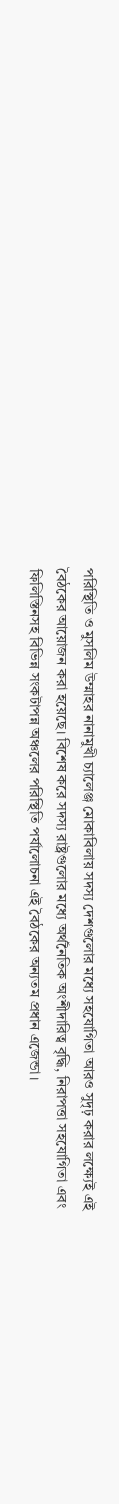পরিস্থিতি ও মুসলিম উম্মাহর নানামুখী চ্যালেঞ্জ মোকাবিলায় সদস্য দেশগুলোর মধ্যে সহযোগিতা আরও সুদৃঢ় করার লক্ষ্যেই এই বৈঠকের আয়োজন করা হয়েছে। বিশেষ করে সদস্য রাষ্ট্রগুলোর মধ্যে অর্থনৈতিক অংশীদারিত্ব বৃদ্ধি, নিরাপত্তা সহযোগিতা এবং ফিলিস্তিনসহ বিভিন্ন সংকটাপন্ন অঞ্চলের পরিস্থিতি পর্যালোচনা এই বৈঠকের অন্যতম প্রধান এজেন্ডা।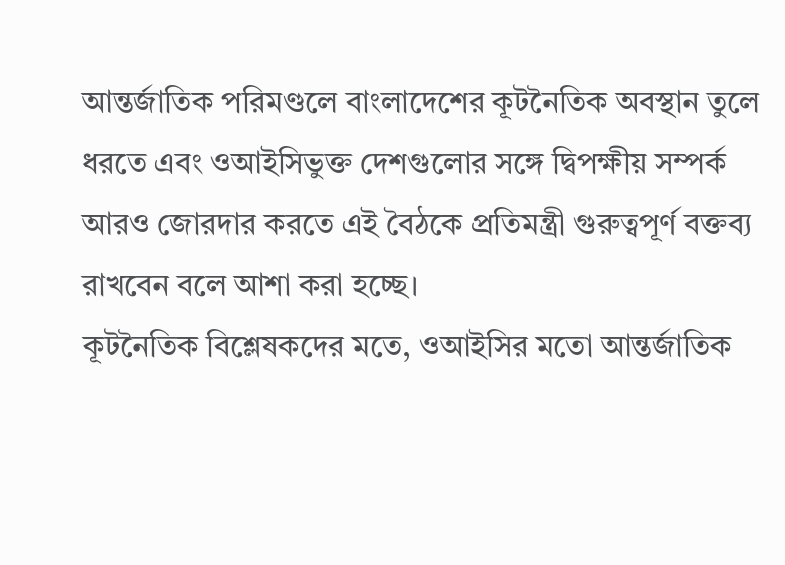আন্তর্জাতিক পরিমণ্ডলে বাংলাদেশের কূটনৈতিক অবস্থান তুলে ধরতে এবং ওআইসিভুক্ত দেশগুলোর সঙ্গে দ্বিপক্ষীয় সম্পর্ক আরও জোরদার করতে এই বৈঠকে প্রতিমন্ত্রী গুরুত্বপূর্ণ বক্তব্য রাখবেন বলে আশা করা হচ্ছে।
কূটনৈতিক বিশ্লেষকদের মতে, ওআইসির মতো আন্তর্জাতিক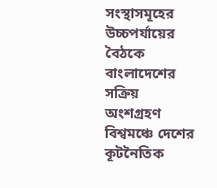সংস্থাসমূহের উচ্চপর্যায়ের বৈঠকে বাংলাদেশের সক্রিয় অংশগ্রহণ বিশ্বমঞ্চে দেশের কূটনৈতিক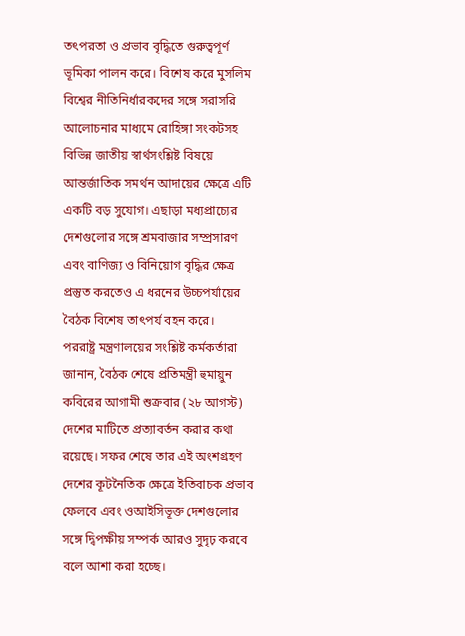তৎপরতা ও প্রভাব বৃদ্ধিতে গুরুত্বপূর্ণ ভূমিকা পালন করে। বিশেষ করে মুসলিম বিশ্বের নীতিনির্ধারকদের সঙ্গে সরাসরি আলোচনার মাধ্যমে রোহিঙ্গা সংকটসহ বিভিন্ন জাতীয় স্বার্থসংশ্লিষ্ট বিষয়ে আন্তর্জাতিক সমর্থন আদায়ের ক্ষেত্রে এটি একটি বড় সুযোগ। এছাড়া মধ্যপ্রাচ্যের দেশগুলোর সঙ্গে শ্রমবাজার সম্প্রসারণ এবং বাণিজ্য ও বিনিয়োগ বৃদ্ধির ক্ষেত্র প্রস্তুত করতেও এ ধরনের উচ্চপর্যায়ের বৈঠক বিশেষ তাৎপর্য বহন করে।
পররাষ্ট্র মন্ত্রণালয়ের সংশ্লিষ্ট কর্মকর্তারা জানান, বৈঠক শেষে প্রতিমন্ত্রী হুমায়ুন কবিরের আগামী শুক্রবার (২৮ আগস্ট) দেশের মাটিতে প্রত্যাবর্তন করার কথা রয়েছে। সফর শেষে তার এই অংশগ্রহণ দেশের কূটনৈতিক ক্ষেত্রে ইতিবাচক প্রভাব ফেলবে এবং ওআইসিভূক্ত দেশগুলোর সঙ্গে দ্বিপক্ষীয় সম্পর্ক আরও সুদৃঢ় করবে বলে আশা করা হচ্ছে।